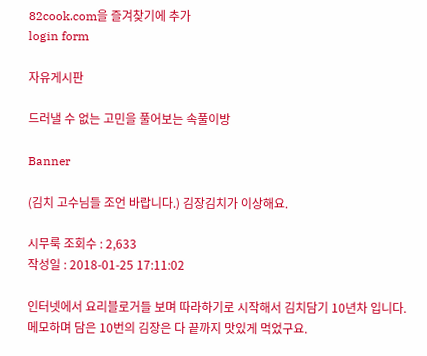82cook.com을 즐겨찾기에 추가
login form

자유게시판

드러낼 수 없는 고민을 풀어보는 속풀이방

Banner

(김치 고수님들 조언 바랍니다.) 김장김치가 이상해요.

시무룩 조회수 : 2,633
작성일 : 2018-01-25 17:11:02

인터넷에서 요리블로거들 보며 따라하기로 시작해서 김치담기 10년차 입니다. 메모하며 담은 10번의 김장은 다 끝까지 맛있게 먹었구요.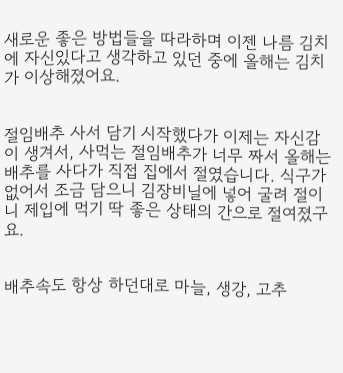새로운 좋은 방법들을 따라하며 이젠 나름 김치에 자신있다고 생각하고 있던 중에 올해는 김치가 이상해졌어요.


절임배추 사서 담기 시작했다가 이제는 자신감이 생겨서, 사먹는 절임배추가 너무 짜서 올해는 배추를 사다가 직접 집에서 절였습니다. 식구가 없어서 조금 담으니 김장비닐에 넣어 굴려 절이니 제입에 먹기 딱 좋은 상태의 간으로 절여졌구요.


배추속도 항상 하던대로 마늘, 생강, 고추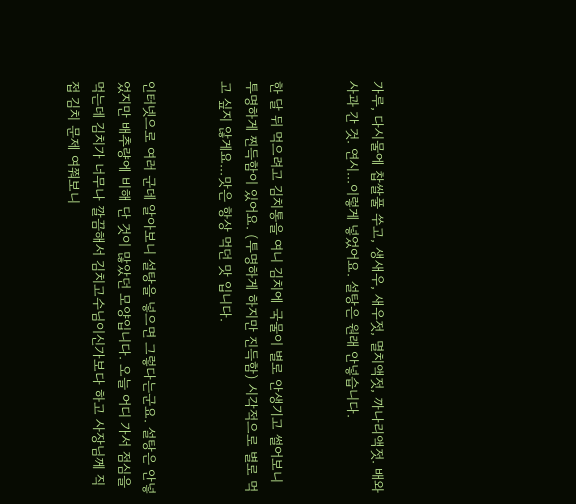가루, 다시물에 찹쌀풀 쑤고, 생새우, 새우젓, 멸치액젓, 까나리액젓. 배와 사과 간 것. 연시...이렇게 넣었어요. 설탕은 원래 안넣습니다.


한 달 뒤 먹으려고 김치통을 여니 김치에 국물이 별로 안생기고 썰어보니 투명하게 찐득함이 있어요. (투명하게 하지만 진득함) 시각적으로 별로 먹고 싶지 않게요...맛은 항상 먹던 맛 입니다.


인터넷으로 여러 군데 알아보니 설탕을 넣으면 그렇다는군요. 설탕은 안넣었지만 배추량에 비해 단 것이 많았던 모양입니다. 오늘 어디 가서 점심을 먹는데 김치가 너무나 깔끔해서 김치고수님이신가보다 하고 사장님께 직접 김치 문제 여쭤보니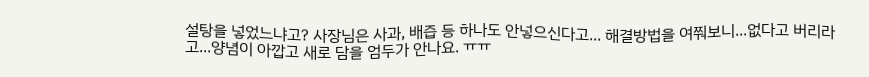설탕을 넣었느냐고? 사장님은 사과, 배즙 등 하나도 안넣으신다고... 해결방법을 여쭤보니...없다고 버리라고...양념이 아깝고 새로 담을 엄두가 안나요. ㅠㅠ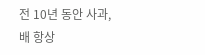전 10년 동안 사과, 배 항상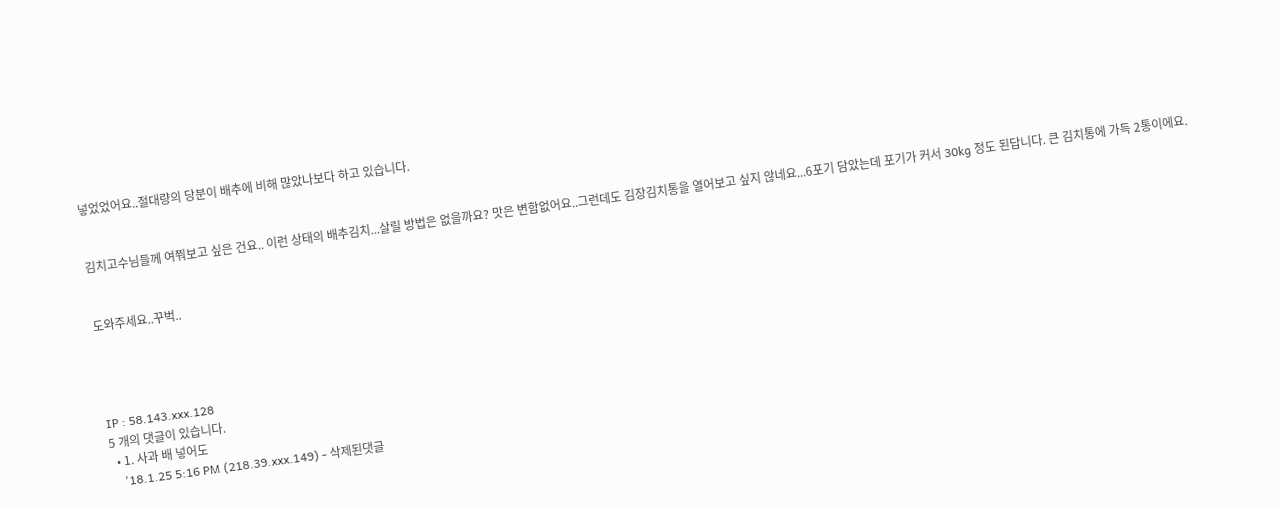넣었었어요..절대량의 당분이 배추에 비해 많았나보다 하고 있습니다.


김치고수님들께 여쭤보고 싶은 건요.. 이런 상태의 배추김치...살릴 방법은 없을까요? 맛은 변함없어요..그런데도 김장김치통을 열어보고 싶지 않네요...6포기 담았는데 포기가 커서 30kg 정도 된답니다. 큰 김치통에 가득 2통이에요.


도와주세요..꾸벅..




IP : 58.143.xxx.128
5 개의 댓글이 있습니다.
  • 1. 사과 배 넣어도
    '18.1.25 5:16 PM (218.39.xxx.149) - 삭제된댓글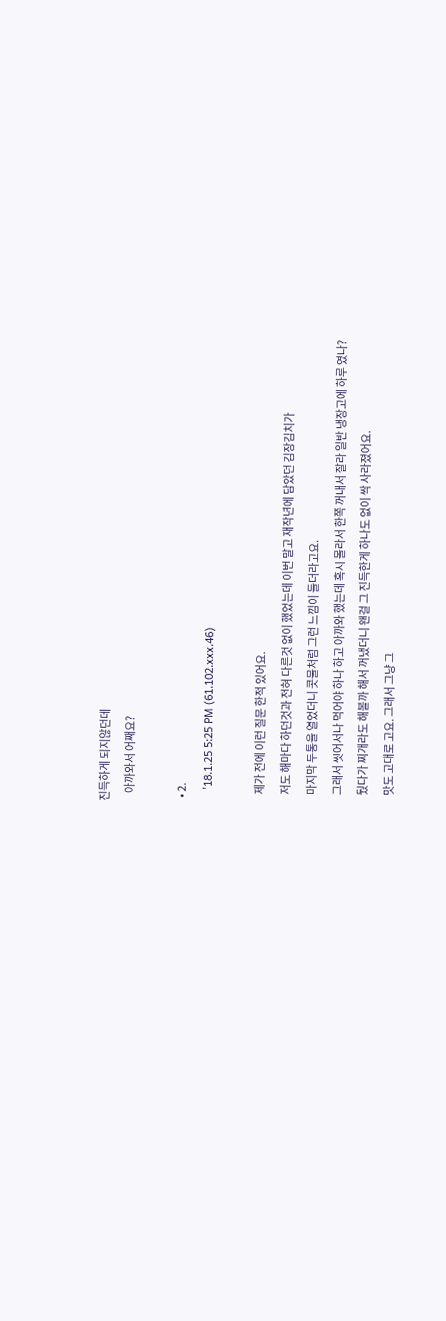진득하게 되지않던데
    아까와서 어째요?

  • 2.
    '18.1.25 5:25 PM (61.102.xxx.46)

    제가 전에 이런 질문 한적 있어요.
    저도 해마다 하던것과 전혀 다른것 없이 했었는데 이번 말고 재작년에 담았던 김장김치가
    마지막 두통을 열었더니 콧물처럼 그런 느낌이 들더라고요.
    그래서 씻어서나 먹어야 하나 하고 아까와 했는데 혹시 몰라서 한쪽 꺼내서 잘라 일반 냉장고에 하루 였나?
    뒀다가 찌개라도 해볼까 해서 꺼냈더니 왠걸 그 진득한게 하나도 없이 싹 사라졌어요.
    맛도 고대로 고요. 그래서 그냥 그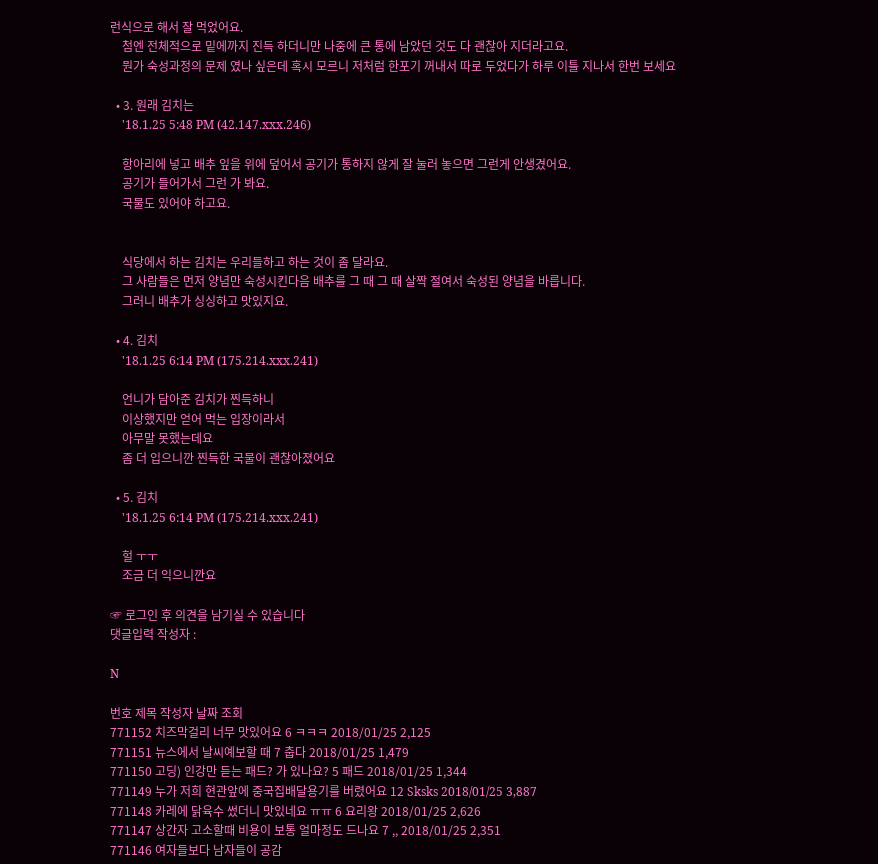런식으로 해서 잘 먹었어요.
    첨엔 전체적으로 밑에까지 진득 하더니만 나중에 큰 통에 남았던 것도 다 괜찮아 지더라고요.
    뭔가 숙성과정의 문제 였나 싶은데 혹시 모르니 저처럼 한포기 꺼내서 따로 두었다가 하루 이틀 지나서 한번 보세요

  • 3. 원래 김치는
    '18.1.25 5:48 PM (42.147.xxx.246)

    항아리에 넣고 배추 잎을 위에 덮어서 공기가 통하지 않게 잘 눌러 놓으면 그런게 안생겼어요.
    공기가 들어가서 그런 가 봐요.
    국물도 있어야 하고요.


    식당에서 하는 김치는 우리들하고 하는 것이 좀 달라요.
    그 사람들은 먼저 양념만 숙성시킨다음 배추를 그 때 그 때 살짝 절여서 숙성된 양념을 바릅니다.
    그러니 배추가 싱싱하고 맛있지요.

  • 4. 김치
    '18.1.25 6:14 PM (175.214.xxx.241)

    언니가 담아준 김치가 찐득하니
    이상했지만 얻어 먹는 입장이라서
    아무말 못했는데요
    좀 더 입으니깐 찐득한 국물이 괜찮아졌어요

  • 5. 김치
    '18.1.25 6:14 PM (175.214.xxx.241)

    헐 ㅜㅜ
    조금 더 익으니깐요

☞ 로그인 후 의견을 남기실 수 있습니다
댓글입력 작성자 :

N

번호 제목 작성자 날짜 조회
771152 치즈막걸리 너무 맛있어요 6 ㅋㅋㅋ 2018/01/25 2,125
771151 뉴스에서 날씨예보할 때 7 춥다 2018/01/25 1,479
771150 고딩) 인강만 듣는 패드? 가 있나요? 5 패드 2018/01/25 1,344
771149 누가 저희 현관앞에 중국집배달용기를 버렸어요 12 Sksks 2018/01/25 3,887
771148 카레에 닭육수 썼더니 맛있네요 ㅠㅠ 6 요리왕 2018/01/25 2,626
771147 상간자 고소할때 비용이 보통 얼마정도 드나요 7 ,, 2018/01/25 2,351
771146 여자들보다 남자들이 공감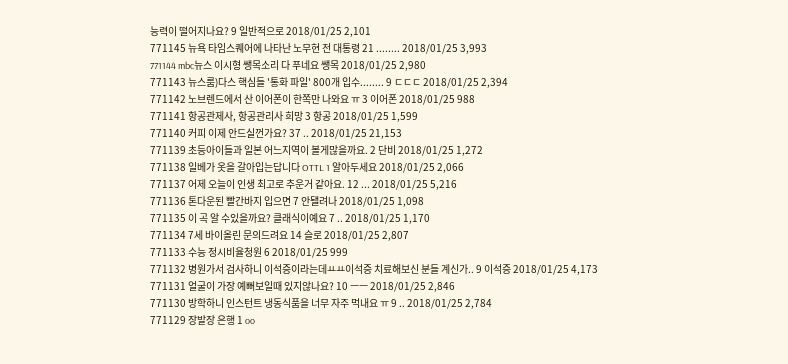능력이 떨어지나요? 9 일반적으로 2018/01/25 2,101
771145 뉴욕 타임스퀘어에 나타난 노무현 전 대통령 21 ........ 2018/01/25 3,993
771144 mbc뉴스 이시형 쌩목소리 다 푸네요 쌩목 2018/01/25 2,980
771143 뉴스룸)다스 핵심들 '통화 파일' 800개 입수........ 9 ㄷㄷㄷ 2018/01/25 2,394
771142 노브렌드에서 산 이어폰이 한쪽만 나와요 ㅠ 3 이어폰 2018/01/25 988
771141 항공관제사, 항공관리사 희망 3 항공 2018/01/25 1,599
771140 커피 이제 안드실껀가요? 37 .. 2018/01/25 21,153
771139 초등아이들과 일본 어느지역이 볼게많을까요. 2 단비 2018/01/25 1,272
771138 일베가 옷을 갈아입는답니다 OTTL 1 알아두세요 2018/01/25 2,066
771137 어제 오늘이 인생 최고로 추운거 같아요. 12 ... 2018/01/25 5,216
771136 톤다운된 빨간바지 입으면 7 안됄려나 2018/01/25 1,098
771135 이 곡 알 수있을까요? 클래식이예요 7 .. 2018/01/25 1,170
771134 7세 바이올린 문의드려요 14 슬로 2018/01/25 2,807
771133 수능 정시비율청원 6 2018/01/25 999
771132 병원가서 검사하니 이석증이라는데ㅛㅛ이석증 치료해보신 분들 계신가.. 9 이석증 2018/01/25 4,173
771131 얼굴이 가장 예뻐보일때 있지않나요? 10 ㅡㅡ 2018/01/25 2,846
771130 방학하니 인스턴트 냉동식품을 너무 자주 먹내요 ㅠ 9 .. 2018/01/25 2,784
771129 장발장 은행 1 oo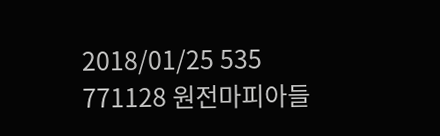2018/01/25 535
771128 원전마피아들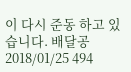이 다시 준동 하고 있습니다. 배달공 2018/01/25 494